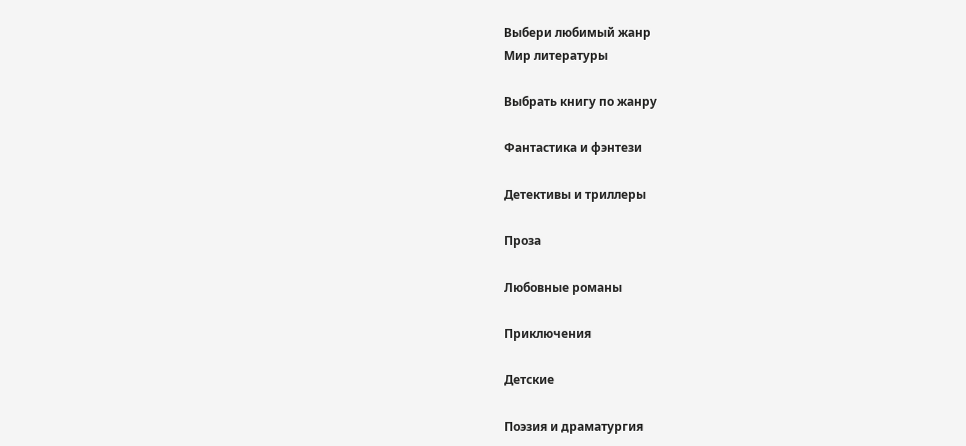Выбери любимый жанр
Мир литературы

Выбрать книгу по жанру

Фантастика и фэнтези

Детективы и триллеры

Проза

Любовные романы

Приключения

Детские

Поэзия и драматургия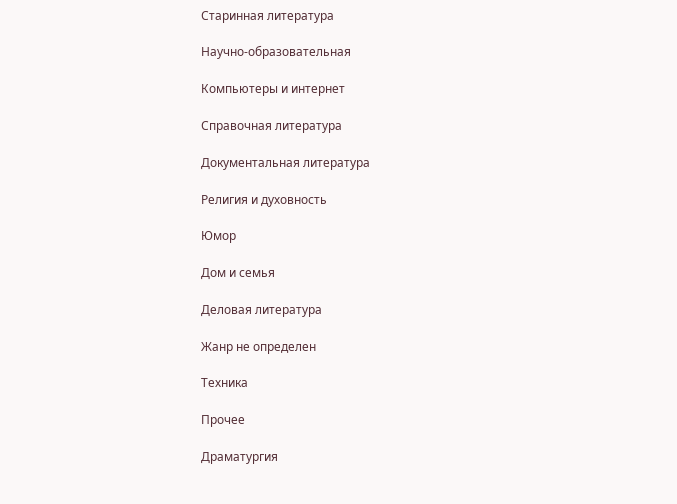Старинная литература

Научно-образовательная

Компьютеры и интернет

Справочная литература

Документальная литература

Религия и духовность

Юмор

Дом и семья

Деловая литература

Жанр не определен

Техника

Прочее

Драматургия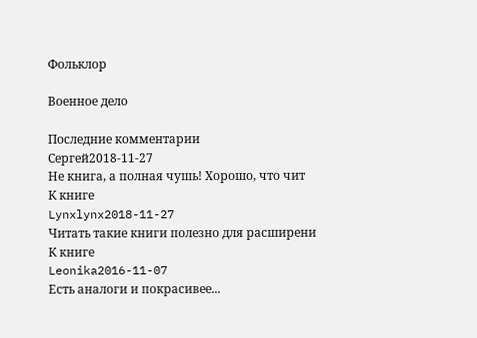Фольклор

Военное дело

Последние комментарии
Сергей2018-11-27
Не книга, а полная чушь! Хорошо, что чит
К книге
Lynxlynx2018-11-27
Читать такие книги полезно для расширени
К книге
Leonika2016-11-07
Есть аналоги и покрасивее...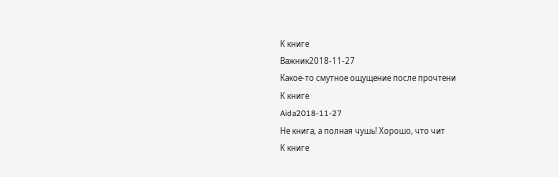К книге
Важник2018-11-27
Какое-то смутное ощущение после прочтени
К книге
Aida2018-11-27
Не книга, а полная чушь! Хорошо, что чит
К книге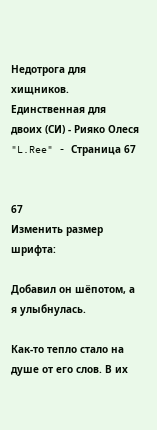Недотрога для хищников. Единственная для двоих (СИ) - Рияко Олеся "L.Ree" - Страница 67


67
Изменить размер шрифта:

Добавил он шёпотом, а я улыбнулась.

Как-то тепло стало на душе от его слов. В их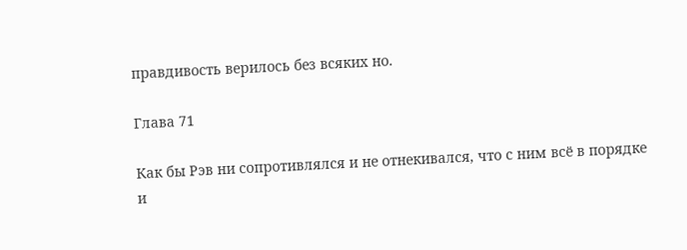правдивость верилось без всяких но.

Глава 71

Как бы Рэв ни сопротивлялся и не отнекивался, что с ним всё в порядке и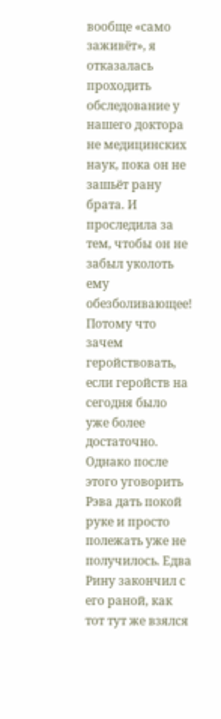вообще «само заживёт», я отказалась проходить обследование у нашего доктора не медицинских наук, пока он не зашьёт рану брата. И проследила за тем, чтобы он не забыл уколоть ему обезболивающее! Потому что зачем геройствовать, если геройств на сегодня было уже более достаточно. Однако после этого уговорить Рэва дать покой руке и просто полежать уже не получилось. Едва Рину закончил с его раной, как тот тут же взялся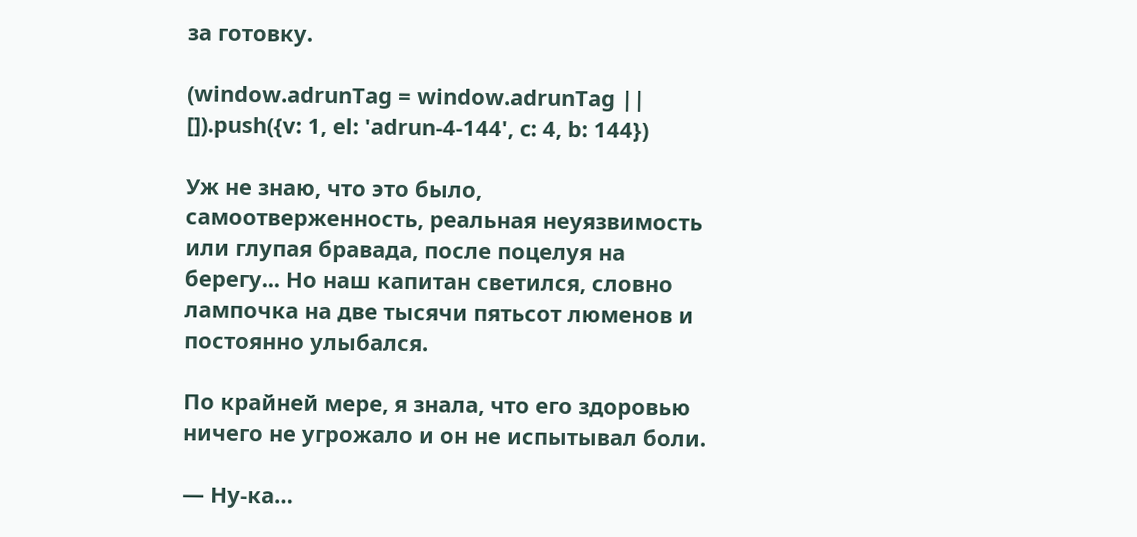за готовку.

(window.adrunTag = window.adrunTag || []).push({v: 1, el: 'adrun-4-144', c: 4, b: 144})

Уж не знаю, что это было, самоотверженность, реальная неуязвимость или глупая бравада, после поцелуя на берегу... Но наш капитан светился, словно лампочка на две тысячи пятьсот люменов и постоянно улыбался.

По крайней мере, я знала, что его здоровью ничего не угрожало и он не испытывал боли.

— Ну-ка…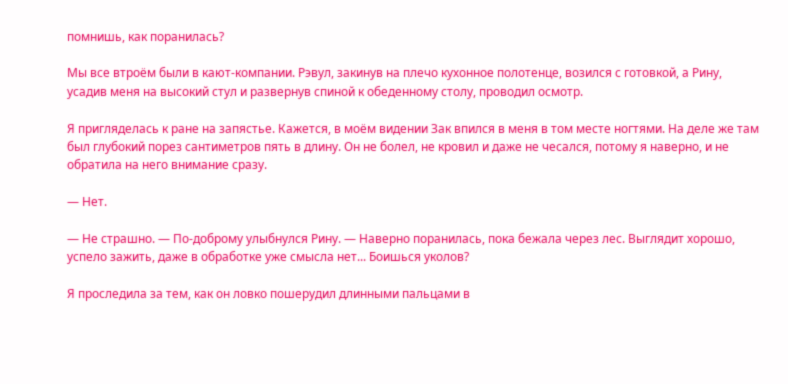помнишь, как поранилась?

Мы все втроём были в кают-компании. Рэвул, закинув на плечо кухонное полотенце, возился с готовкой, а Рину, усадив меня на высокий стул и развернув спиной к обеденному столу, проводил осмотр.

Я пригляделась к ране на запястье. Кажется, в моём видении Зак впился в меня в том месте ногтями. На деле же там был глубокий порез сантиметров пять в длину. Он не болел, не кровил и даже не чесался, потому я наверно, и не обратила на него внимание сразу.

— Нет.

— Не страшно. — По-доброму улыбнулся Рину. — Наверно поранилась, пока бежала через лес. Выглядит хорошо, успело зажить, даже в обработке уже смысла нет... Боишься уколов?

Я проследила за тем, как он ловко пошерудил длинными пальцами в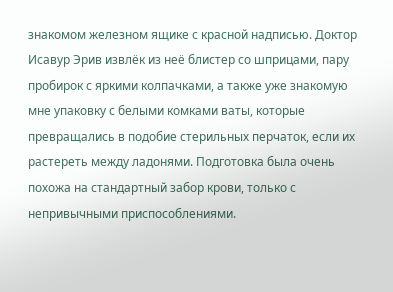знакомом железном ящике с красной надписью. Доктор Исавур Эрив извлёк из неё блистер со шприцами, пару пробирок с яркими колпачками, а также уже знакомую мне упаковку с белыми комками ваты, которые превращались в подобие стерильных перчаток, если их растереть между ладонями. Подготовка была очень похожа на стандартный забор крови, только с непривычными приспособлениями.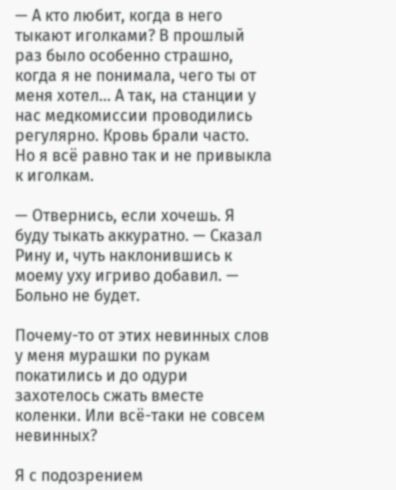— А кто любит, когда в него тыкают иголками? В прошлый раз было особенно страшно, когда я не понимала, чего ты от меня хотел… А так, на станции у нас медкомиссии проводились регулярно. Кровь брали часто. Но я всё равно так и не привыкла к иголкам.

— Отвернись, если хочешь. Я буду тыкать аккуратно. — Сказал Рину и, чуть наклонившись к моему уху игриво добавил. — Больно не будет.

Почему-то от этих невинных слов у меня мурашки по рукам покатились и до одури захотелось сжать вместе коленки. Или всё-таки не совсем невинных?

Я с подозрением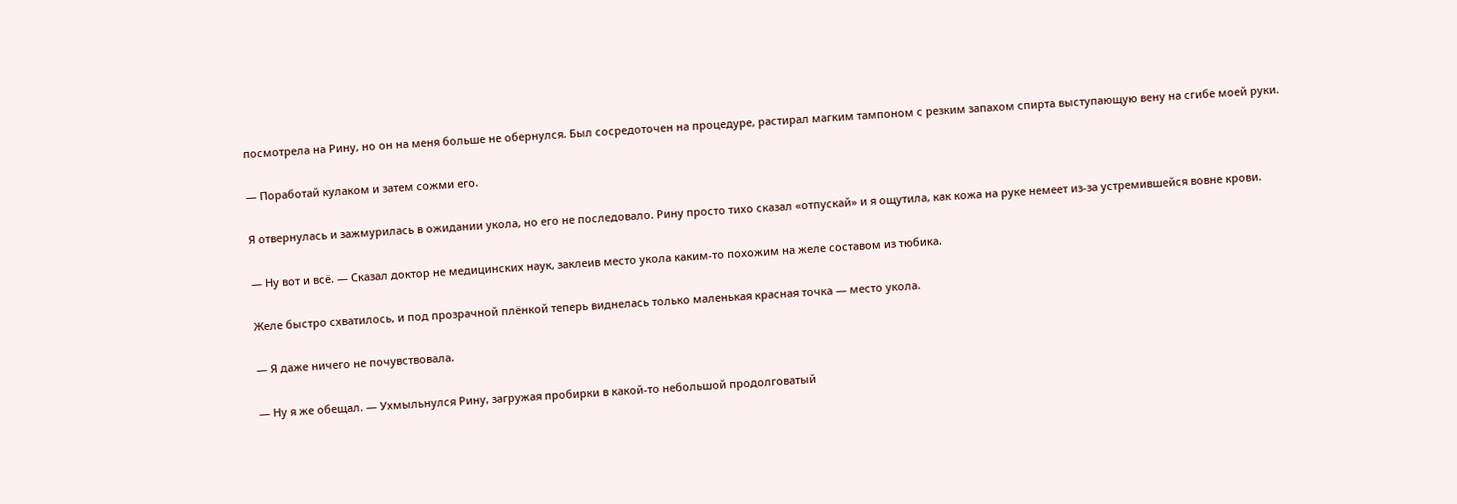посмотрела на Рину, но он на меня больше не обернулся. Был сосредоточен на процедуре, растирал магким тампоном с резким запахом спирта выступающую вену на сгибе моей руки.

— Поработай кулаком и затем сожми его.

Я отвернулась и зажмурилась в ожидании укола, но его не последовало. Рину просто тихо сказал «отпускай» и я ощутила, как кожа на руке немеет из-за устремившейся вовне крови.

— Ну вот и всё. — Сказал доктор не медицинских наук, заклеив место укола каким-то похожим на желе составом из тюбика.

Желе быстро схватилось, и под прозрачной плёнкой теперь виднелась только маленькая красная точка — место укола.

— Я даже ничего не почувствовала.

— Ну я же обещал. — Ухмыльнулся Рину, загружая пробирки в какой-то небольшой продолговатый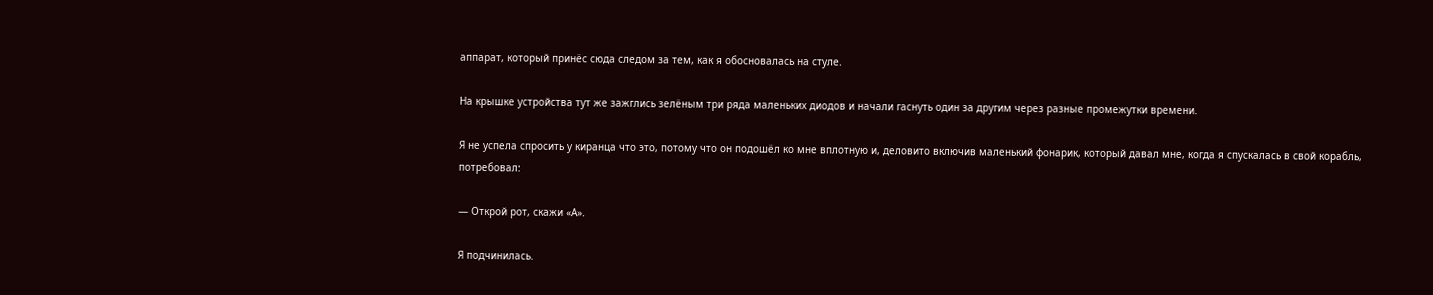аппарат, который принёс сюда следом за тем, как я обосновалась на стуле.

На крышке устройства тут же зажглись зелёным три ряда маленьких диодов и начали гаснуть один за другим через разные промежутки времени.

Я не успела спросить у киранца что это, потому что он подошёл ко мне вплотную и, деловито включив маленький фонарик, который давал мне, когда я спускалась в свой корабль, потребовал:

— Открой рот, скажи «А».

Я подчинилась.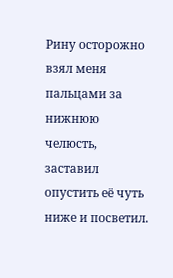Рину осторожно взял меня пальцами за нижнюю челюсть, заставил опустить её чуть ниже и посветил.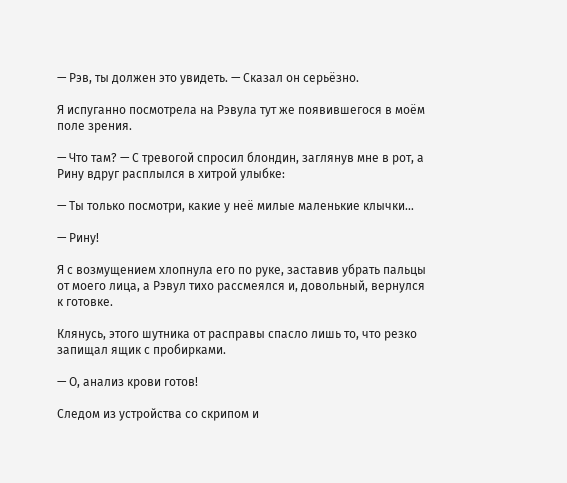— Рэв, ты должен это увидеть. — Сказал он серьёзно.

Я испуганно посмотрела на Рэвула тут же появившегося в моём поле зрения.

— Что там? — С тревогой спросил блондин, заглянув мне в рот, а Рину вдруг расплылся в хитрой улыбке:

— Ты только посмотри, какие у неё милые маленькие клычки…

— Рину!

Я с возмущением хлопнула его по руке, заставив убрать пальцы от моего лица, а Рэвул тихо рассмеялся и, довольный, вернулся к готовке.

Клянусь, этого шутника от расправы спасло лишь то, что резко запищал ящик с пробирками.

— О, анализ крови готов!

Следом из устройства со скрипом и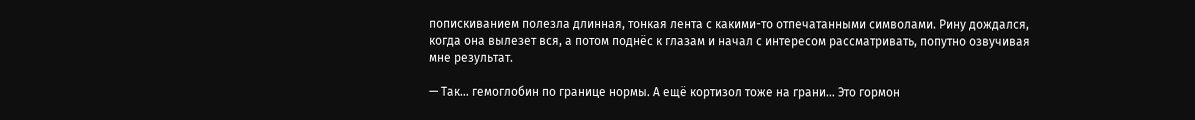попискиванием полезла длинная, тонкая лента с какими-то отпечатанными символами. Рину дождался, когда она вылезет вся, а потом поднёс к глазам и начал с интересом рассматривать, попутно озвучивая мне результат.

— Так… гемоглобин по границе нормы. А ещё кортизол тоже на грани… Это гормон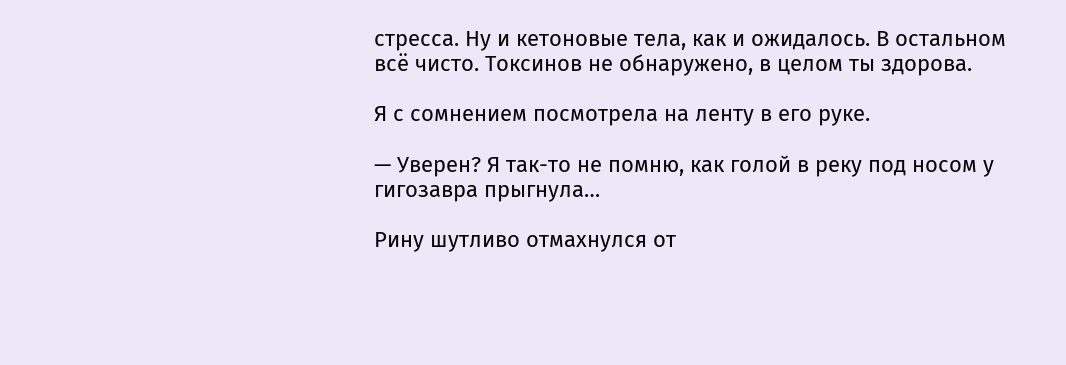стресса. Ну и кетоновые тела, как и ожидалось. В остальном всё чисто. Токсинов не обнаружено, в целом ты здорова.

Я с сомнением посмотрела на ленту в его руке.

— Уверен? Я так-то не помню, как голой в реку под носом у гигозавра прыгнула…

Рину шутливо отмахнулся от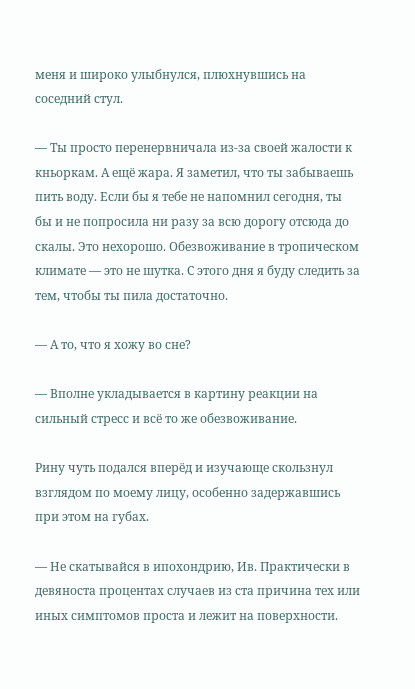меня и широко улыбнулся, плюхнувшись на соседний стул.

— Ты просто перенервничала из-за своей жалости к кньоркам. А ещё жара. Я заметил, что ты забываешь пить воду. Если бы я тебе не напомнил сегодня, ты бы и не попросила ни разу за всю дорогу отсюда до скалы. Это нехорошо. Обезвоживание в тропическом климате — это не шутка. С этого дня я буду следить за тем, чтобы ты пила достаточно.

— А то, что я хожу во сне?

— Вполне укладывается в картину реакции на сильный стресс и всё то же обезвоживание.

Рину чуть подался вперёд и изучающе скользнул взглядом по моему лицу, особенно задержавшись при этом на губах.

— Не скатывайся в ипохондрию, Ив. Практически в девяноста процентах случаев из ста причина тех или иных симптомов проста и лежит на поверхности.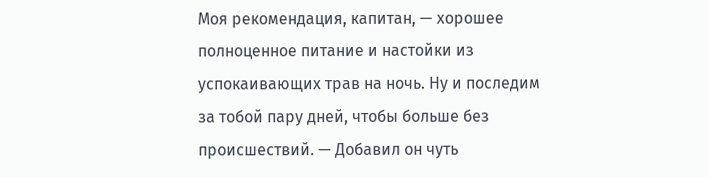Моя рекомендация, капитан, — хорошее полноценное питание и настойки из успокаивающих трав на ночь. Ну и последим за тобой пару дней, чтобы больше без происшествий. — Добавил он чуть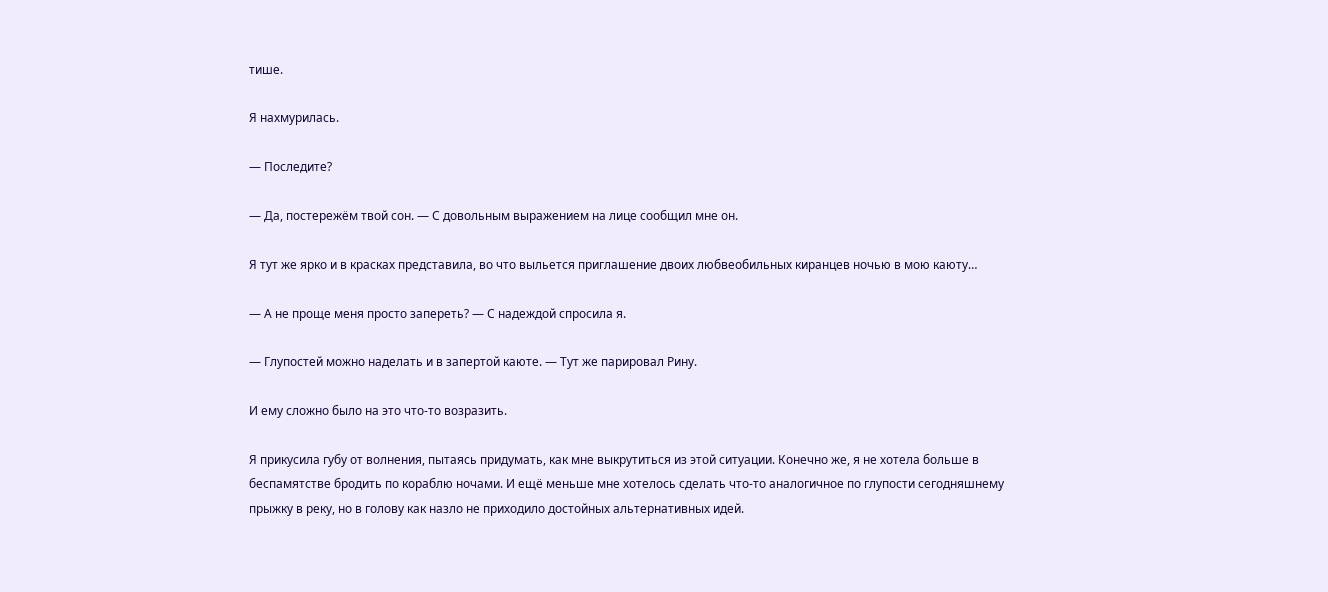тише.

Я нахмурилась.

— Последите?

— Да, постережём твой сон. — С довольным выражением на лице сообщил мне он.

Я тут же ярко и в красках представила, во что выльется приглашение двоих любвеобильных киранцев ночью в мою каюту…

— А не проще меня просто запереть? — С надеждой спросила я.

— Глупостей можно наделать и в запертой каюте. — Тут же парировал Рину.

И ему сложно было на это что-то возразить.

Я прикусила губу от волнения, пытаясь придумать, как мне выкрутиться из этой ситуации. Конечно же, я не хотела больше в беспамятстве бродить по кораблю ночами. И ещё меньше мне хотелось сделать что-то аналогичное по глупости сегодняшнему прыжку в реку, но в голову как назло не приходило достойных альтернативных идей.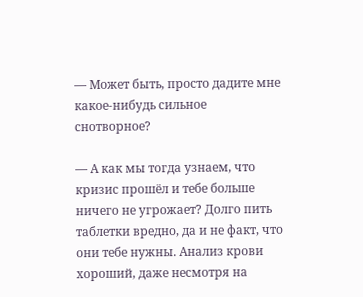— Может быть, просто дадите мне какое-нибудь сильное снотворное?

— А как мы тогда узнаем, что кризис прошёл и тебе больше ничего не угрожает? Долго пить таблетки вредно, да и не факт, что они тебе нужны. Анализ крови хороший, даже несмотря на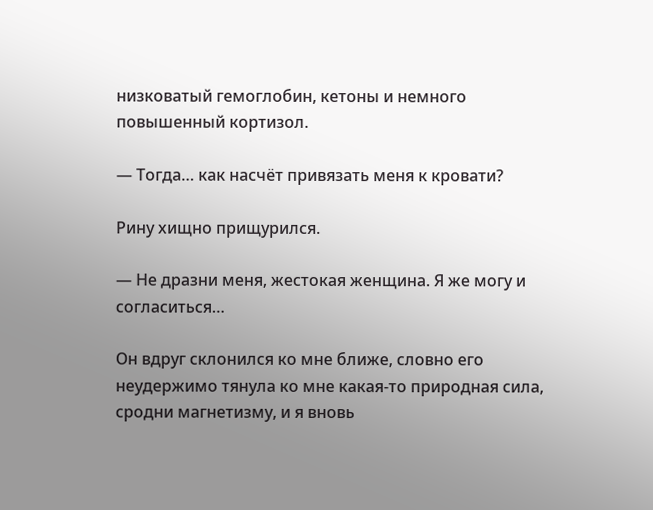низковатый гемоглобин, кетоны и немного повышенный кортизол.

— Тогда… как насчёт привязать меня к кровати?

Рину хищно прищурился.

— Не дразни меня, жестокая женщина. Я же могу и согласиться…

Он вдруг склонился ко мне ближе, словно его неудержимо тянула ко мне какая-то природная сила, сродни магнетизму, и я вновь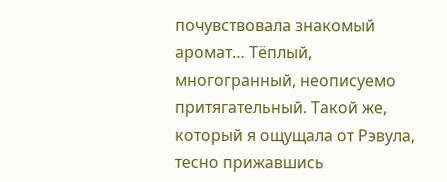почувствовала знакомый аромат… Тёплый, многогранный, неописуемо притягательный. Такой же, который я ощущала от Рэвула, тесно прижавшись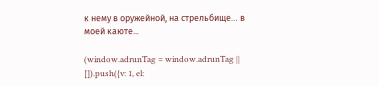к нему в оружейной, на стрельбище… в моей каюте...

(window.adrunTag = window.adrunTag || []).push({v: 1, el: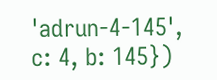'adrun-4-145', c: 4, b: 145})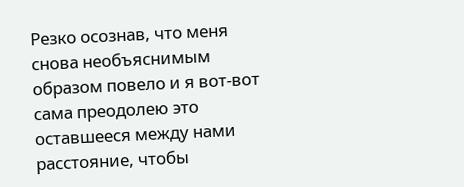Резко осознав, что меня снова необъяснимым образом повело и я вот-вот сама преодолею это оставшееся между нами расстояние, чтобы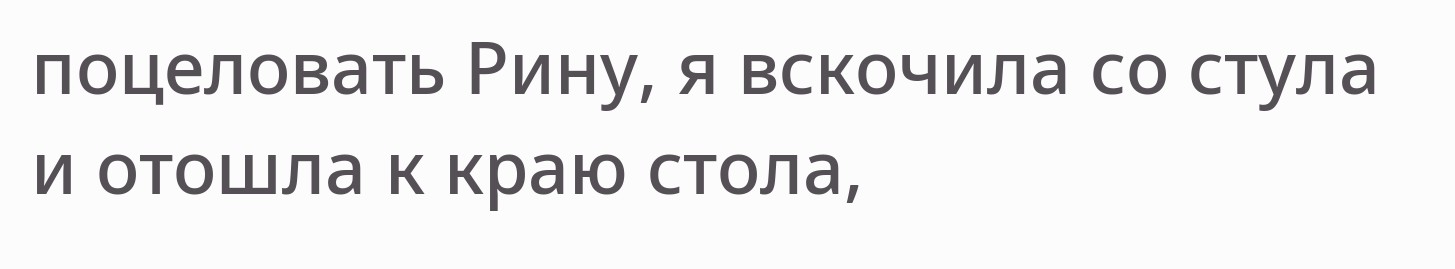поцеловать Рину, я вскочила со стула и отошла к краю стола,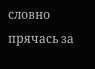словно прячась за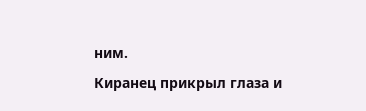ним.

Киранец прикрыл глаза и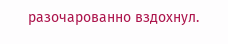разочарованно вздохнул.